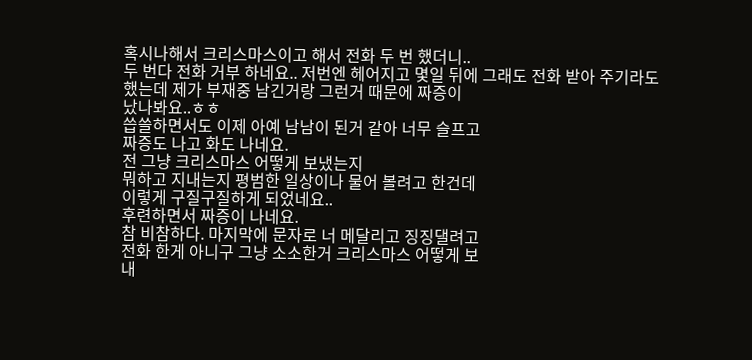혹시나해서 크리스마스이고 해서 전화 두 번 했더니..
두 번다 전화 거부 하네요.. 저번엔 헤어지고 몇일 뒤에 그래도 전화 받아 주기라도
했는데 제가 부재중 남긴거랑 그런거 때문에 짜증이
났나봐요..ㅎㅎ
씁쓸하면서도 이제 아예 남남이 된거 같아 너무 슬프고
짜증도 나고 화도 나네요.
전 그냥 크리스마스 어떻게 보냈는지
뭐하고 지내는지 평범한 일상이나 물어 볼려고 한건데
이렇게 구질구질하게 되었네요..
후련하면서 짜증이 나네요.
참 비참하다. 마지막에 문자로 너 메달리고 징징댈려고
전화 한게 아니구 그냥 소소한거 크리스마스 어떻게 보
내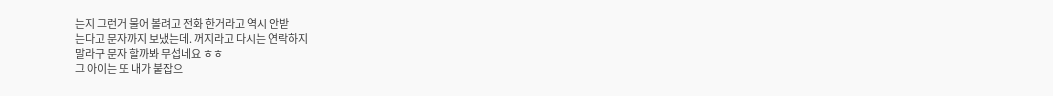는지 그런거 물어 볼려고 전화 한거라고 역시 안받
는다고 문자까지 보냈는데. 꺼지라고 다시는 연락하지
말라구 문자 할까봐 무섭네요 ㅎㅎ
그 아이는 또 내가 붙잡으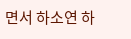면서 하소연 하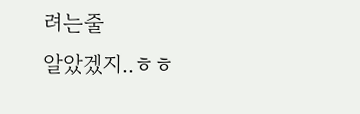려는줄
알았겠지..ㅎㅎ